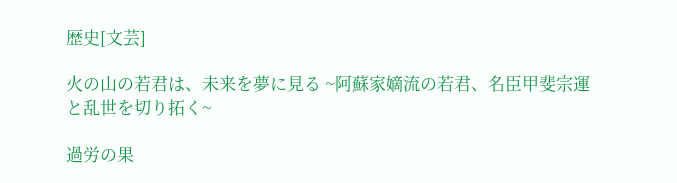歴史[文芸]

火の山の若君は、未来を夢に見る ~阿蘇家嫡流の若君、名臣甲斐宗運と乱世を切り拓く~

過労の果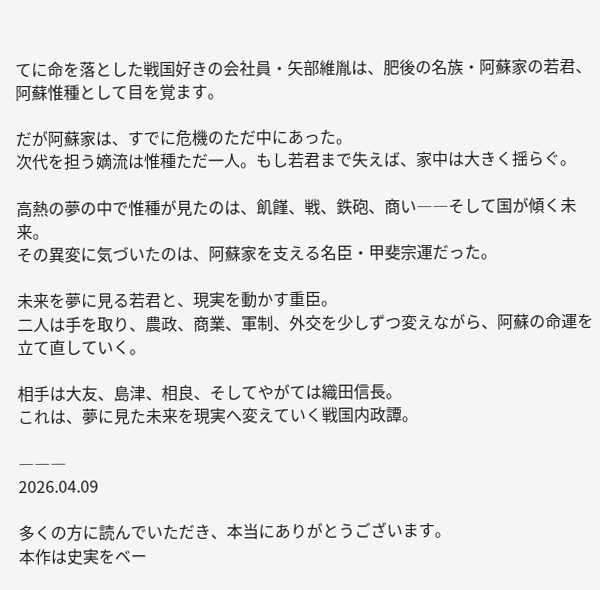てに命を落とした戦国好きの会社員・矢部維胤は、肥後の名族・阿蘇家の若君、阿蘇惟種として目を覚ます。

だが阿蘇家は、すでに危機のただ中にあった。
次代を担う嫡流は惟種ただ一人。もし若君まで失えば、家中は大きく揺らぐ。

高熱の夢の中で惟種が見たのは、飢饉、戦、鉄砲、商い――そして国が傾く未来。
その異変に気づいたのは、阿蘇家を支える名臣・甲斐宗運だった。

未来を夢に見る若君と、現実を動かす重臣。
二人は手を取り、農政、商業、軍制、外交を少しずつ変えながら、阿蘇の命運を立て直していく。

相手は大友、島津、相良、そしてやがては織田信長。
これは、夢に見た未来を現実へ変えていく戦国内政譚。

―――
2026.04.09

多くの方に読んでいただき、本当にありがとうございます。
本作は史実をベー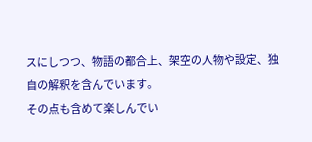スにしつつ、物語の都合上、架空の人物や設定、独自の解釈を含んでいます。
その点も含めて楽しんでい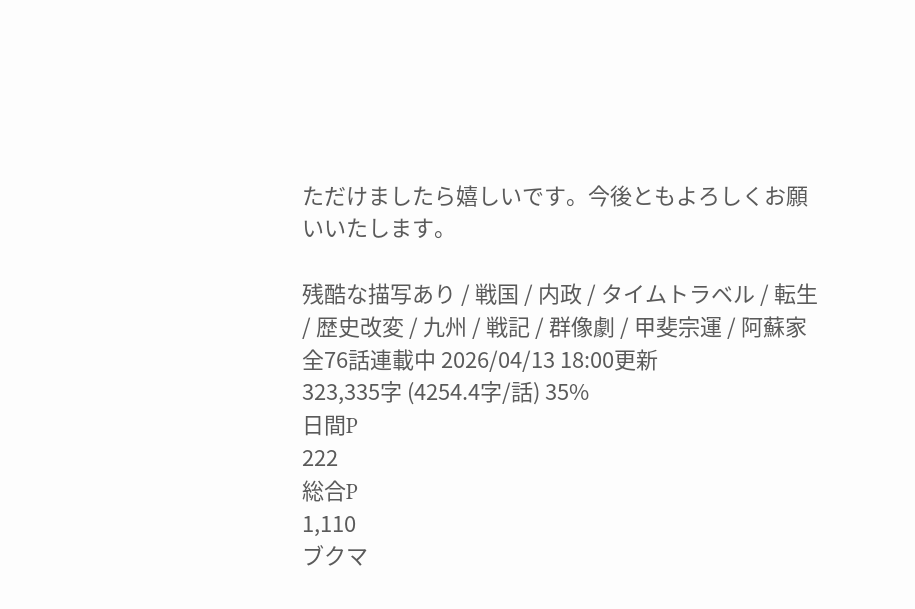ただけましたら嬉しいです。今後ともよろしくお願いいたします。

残酷な描写あり / 戦国 / 内政 / タイムトラベル / 転生 / 歴史改変 / 九州 / 戦記 / 群像劇 / 甲斐宗運 / 阿蘇家
全76話連載中 2026/04/13 18:00更新
323,335字 (4254.4字/話) 35%
日間P
222
総合P
1,110
ブクマ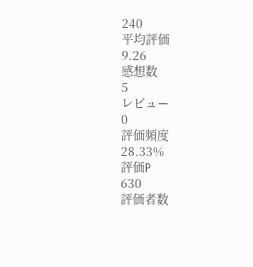240
平均評価
9.26
感想数
5
レビュー
0
評価頻度
28.33%
評価P
630
評価者数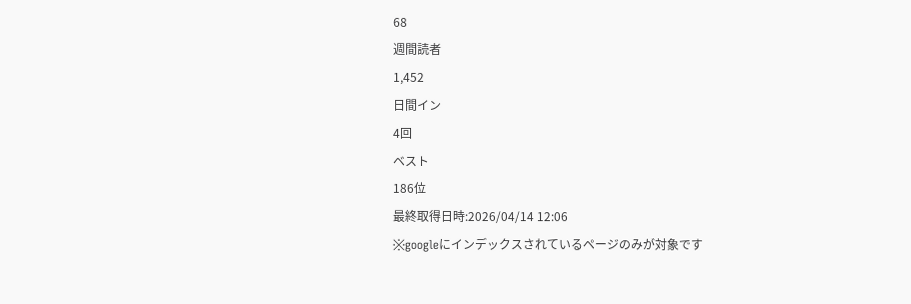68
週間読者
1,452
日間イン
4回
ベスト
186位
最終取得日時:2026/04/14 12:06
※googleにインデックスされているページのみが対象です